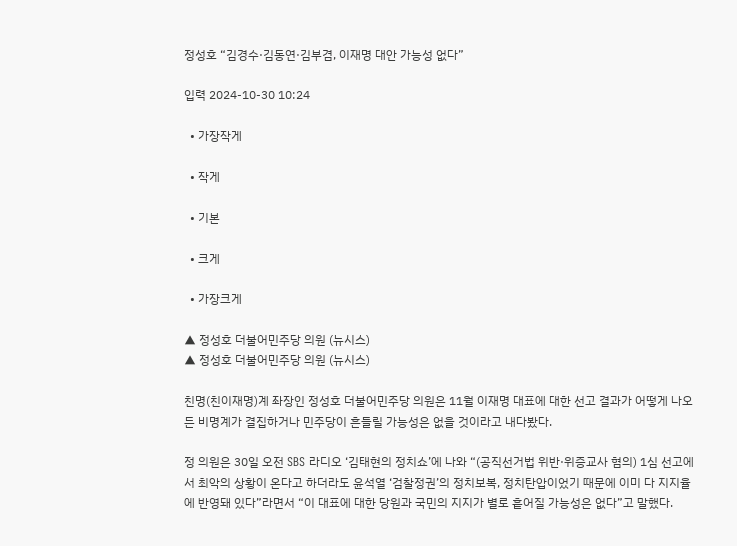정성호 “김경수·김동연·김부겸, 이재명 대안 가능성 없다”

입력 2024-10-30 10:24

  • 가장작게

  • 작게

  • 기본

  • 크게

  • 가장크게

▲ 정성호 더불어민주당 의원 (뉴시스)
▲ 정성호 더불어민주당 의원 (뉴시스)

친명(친이재명)계 좌장인 정성호 더불어민주당 의원은 11월 이재명 대표에 대한 선고 결과가 어떻게 나오든 비명계가 결집하거나 민주당이 흔들릴 가능성은 없을 것이라고 내다봤다.

정 의원은 30일 오전 SBS 라디오 ‘김태현의 정치쇼’에 나와 “(공직선거법 위반·위증교사 혐의) 1심 선고에서 최악의 상황이 온다고 하더라도 윤석열 ‘검찰정권’의 정치보복, 정치탄압이었기 때문에 이미 다 지지율에 반영돼 있다”라면서 “이 대표에 대한 당원과 국민의 지지가 별로 흩어질 가능성은 없다”고 말했다.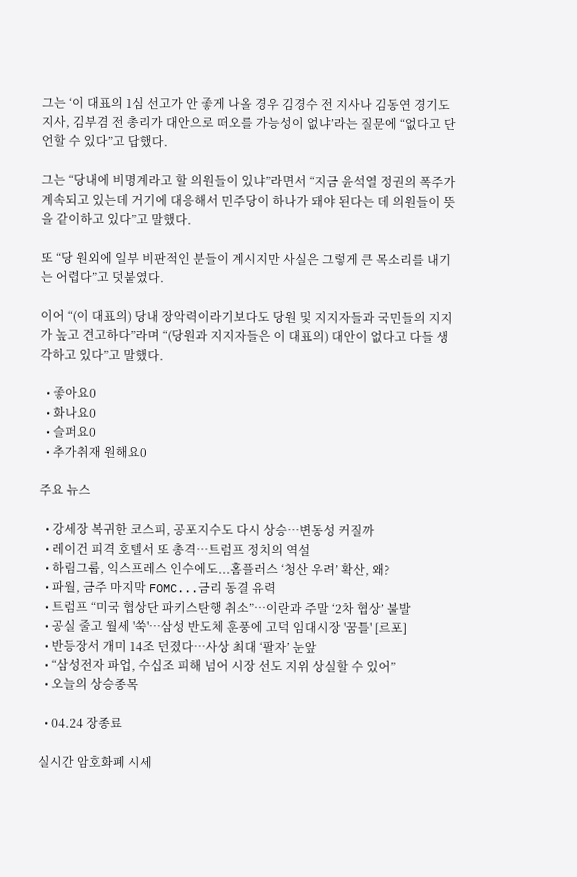그는 ‘이 대표의 1심 선고가 안 좋게 나올 경우 김경수 전 지사나 김동연 경기도지사, 김부겸 전 총리가 대안으로 떠오를 가능성이 없냐’라는 질문에 “없다고 단언할 수 있다”고 답했다.

그는 “당내에 비명계라고 할 의원들이 있냐”라면서 “지금 윤석열 정권의 폭주가 계속되고 있는데 거기에 대응해서 민주당이 하나가 돼야 된다는 데 의원들이 뜻을 같이하고 있다”고 말했다.

또 “당 원외에 일부 비판적인 분들이 계시지만 사실은 그렇게 큰 목소리를 내기는 어렵다”고 덧붙였다.

이어 “(이 대표의) 당내 장악력이라기보다도 당원 및 지지자들과 국민들의 지지가 높고 견고하다”라며 “(당원과 지지자들은 이 대표의) 대안이 없다고 다들 생각하고 있다”고 말했다.

  • 좋아요0
  • 화나요0
  • 슬퍼요0
  • 추가취재 원해요0

주요 뉴스

  • 강세장 복귀한 코스피, 공포지수도 다시 상승⋯변동성 커질까
  • 레이건 피격 호텔서 또 총격…트럼프 정치의 역설
  • 하림그룹, 익스프레스 인수에도...홈플러스 ‘청산 우려’ 확산, 왜?
  • 파월, 금주 마지막 FOMC...금리 동결 유력
  • 트럼프 “미국 협상단 파키스탄행 취소”…이란과 주말 ‘2차 협상’ 불발
  • 공실 줄고 월세 '쑥'…삼성 반도체 훈풍에 고덕 임대시장 '꿈틀' [르포]
  • 반등장서 개미 14조 던졌다…사상 최대 ‘팔자’ 눈앞
  • “삼성전자 파업, 수십조 피해 넘어 시장 선도 지위 상실할 수 있어”
  • 오늘의 상승종목

  • 04.24 장종료

실시간 암호화폐 시세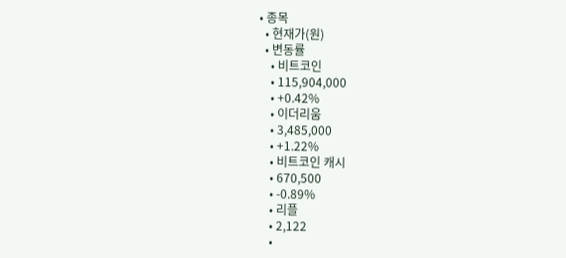• 종목
  • 현재가(원)
  • 변동률
    • 비트코인
    • 115,904,000
    • +0.42%
    • 이더리움
    • 3,485,000
    • +1.22%
    • 비트코인 캐시
    • 670,500
    • -0.89%
    • 리플
    • 2,122
    •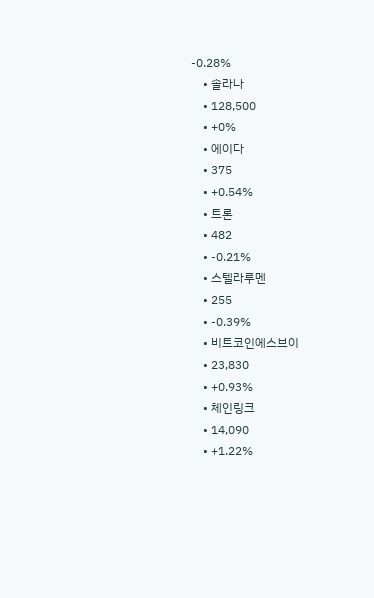-0.28%
    • 솔라나
    • 128,500
    • +0%
    • 에이다
    • 375
    • +0.54%
    • 트론
    • 482
    • -0.21%
    • 스텔라루멘
    • 255
    • -0.39%
    • 비트코인에스브이
    • 23,830
    • +0.93%
    • 체인링크
    • 14,090
    • +1.22%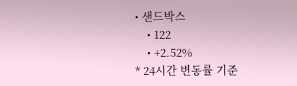• 샌드박스
    • 122
    • +2.52%
* 24시간 변동률 기준